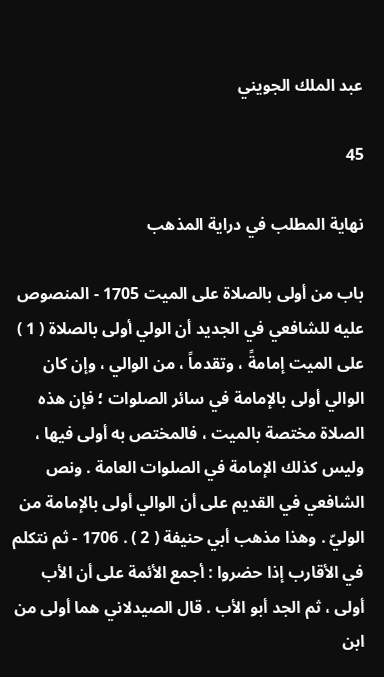عبد الملك الجويني

45

نهاية المطلب في دراية المذهب

باب من أولى بالصلاة على الميت 1705 - المنصوص عليه للشافعي في الجديد أن الولي أولى بالصلاة ( 1 ) على الميت إمامةً ، وتقدماً ، من الوالي ، وإن كان الوالي أولى بالإمامة في سائر الصلوات ؛ فإن هذه الصلاة مختصة بالميت ، فالمختص به أولى فيها ، وليس كذلك الإمامة في الصلوات العامة . ونص الشافعي في القديم على أن الوالي أولى بالإمامة من الوليّ . وهذا مذهب أبي حنيفة ( 2 ) . 1706 - ثم نتكلم في الأقارب إذا حضروا : أجمع الأئمة على أن الأب أولى ، ثم الجد أبو الأب . قال الصيدلاني هما أولى من ابن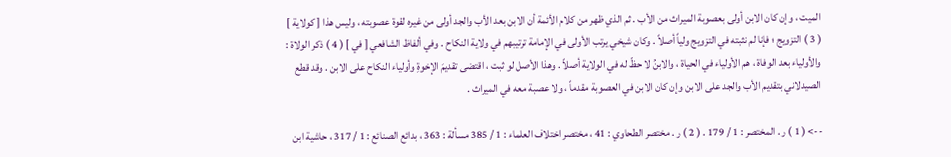الميت ، وإن كان الابن أولى بعصوبة الميراث من الأب . ثم الذي ظهر من كلام الأئمة أن الابن بعد الأب والجد أولى من غيره لقوة عصوبته ، وليس هذا [ كولاية ] ( 3 ) التزويج ؛ فإنا لم نثبته في التزويج ولياً أصلاً . وكان شيخي يرتب الأولى في الإمامة ترتيبهم في ولاية النكاح . وفي ألفاظ الشافعي [ في ] ( 4 ) ذكر الولاة : والأولياء بعد الوفاة ، هم الأولياء في الحياة ، والابنُ لا حظّ له في الولاية أصلاً . وهذا الأصل لو ثبت ، اقتضى تقديمَ الإخوةِ وأولياء النكاح على الابن . وقد قطع الصيدلاني بتقديم الأب والجد على الابن وإن كان الابن في العصوبة مقدماً ، ولا عصبة معه في الميراث .

--> ( 1 ) ر . المختصر : 1 / 179 . ( 2 ) ر . مختصر الطحاوي : 41 ، مختصر اختلاف العلماء : 1 / 385 مسألة : 363 ، بدائع الصنائع : 1 / 317 ، حاشية ابن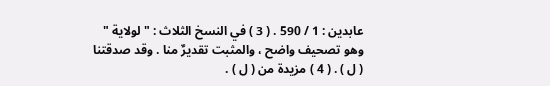عابدين : 1 / 590 . ( 3 ) في النسخ الثلاث : " لولاية " وهو تصحيف واضح ، والمثبت تقديرٌ منا . وقد صدقتنا ( ل ) . ( 4 ) مزيدة من ( ل ) .